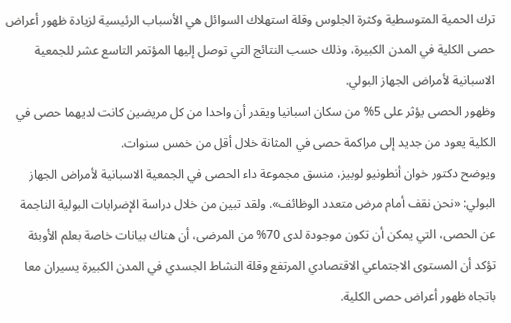ترك الحمية المتوسطية وكثرة الجلوس وقلة استهلاك السوائل هي الأسباب الرئيسية لزيادة ظهور أعراض حصى الكلية في المدن الكبيرة، وذلك حسب النتائج التي توصل إليها المؤتمر التاسع عشر للجمعية الاسبانية لأمراض الجهاز البولي.
وظهور الحصى يؤثر على 5% من سكان اسبانيا ويقدر أن واحدا من كل مريضين كانت لديهما حصى في الكلية يعود من جديد إلى مراكمة حصى في المثانة خلال أقل من خمس سنوات.
ويوضح دكتور خوان أنطونيو لوبيز، منسق مجموعة داء الحصى في الجمعية الاسبانية لأمراض الجهاز البولي: «نحن نقف أمام مرض متعدد الوظائف». ولقد تبين من خلال دراسة الإضرابات البولية الناجمة عن الحصى، التي يمكن أن تكون موجودة لدى 70% من المرضى، أن هناك بيانات خاصة بعلم الأوبئة تؤكد أن المستوى الاجتماعي الاقتصادي المرتفع وقلة النشاط الجسدي في المدن الكبيرة يسيران معا باتجاه ظهور أعراض حصى الكلية.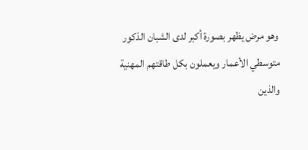وهو مرض يظهر بصورة أكبر لدى الشبان الذكور متوسطي الأعمار ويعملون بكل طاقتهم المهنية والذين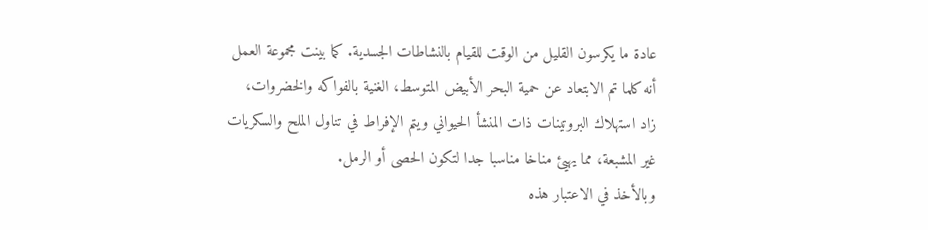عادة ما يكرسون القليل من الوقت للقيام بالنشاطات الجسدية. كما بينت مجموعة العمل أنه كلما تم الابتعاد عن حمية البحر الأبيض المتوسط، الغنية بالفواكه والخضروات، زاد استهلاك البروتينات ذات المنشأ الحيواني ويتم الإفراط في تناول الملح والسكريات غير المشبعة، مما يهيئ مناخا مناسبا جدا لتكون الحصى أو الرمل.
وبالأخذ في الاعتبار هذه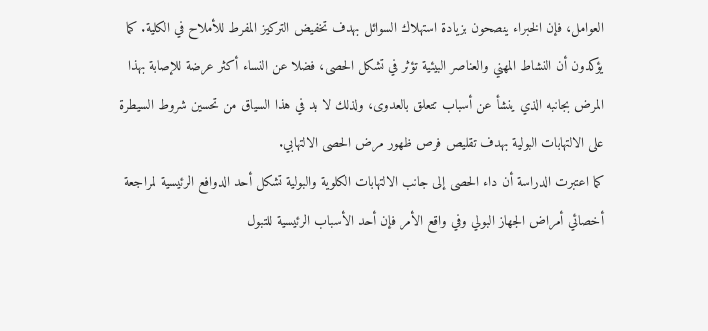العوامل، فإن الخبراء ينصحون بزيادة استهلاك السوائل بهدف تخفيض التركيز المفرط للأملاح في الكلية. كما يؤكدون أن النشاط المهني والعناصر البيئية تؤثر في تشكل الحصى، فضلا عن النساء أكثر عرضة للإصابة بهذا المرض بجانبه الذي ينشأ عن أسباب تتعلق بالعدوى، ولذلك لا بد في هذا السياق من تحسين شروط السيطرة على الالتهابات البولية بهدف تقليص فرص ظهور مرض الحصى الالتهابي.
كما اعتبرت الدراسة أن داء الحصى إلى جانب الالتهابات الكلوية والبولية تشكل أحد الدوافع الرئيسية لمراجعة أخصائي أمراض الجهاز البولي وفي واقع الأمر فإن أحد الأسباب الرئيسية للتبول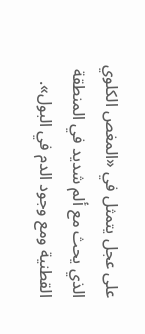على عجل يتمثل في «المغص الكلوي الذي يحث مع ألم شديد في المنطقة القطنية ومع وجود الدم في البول».